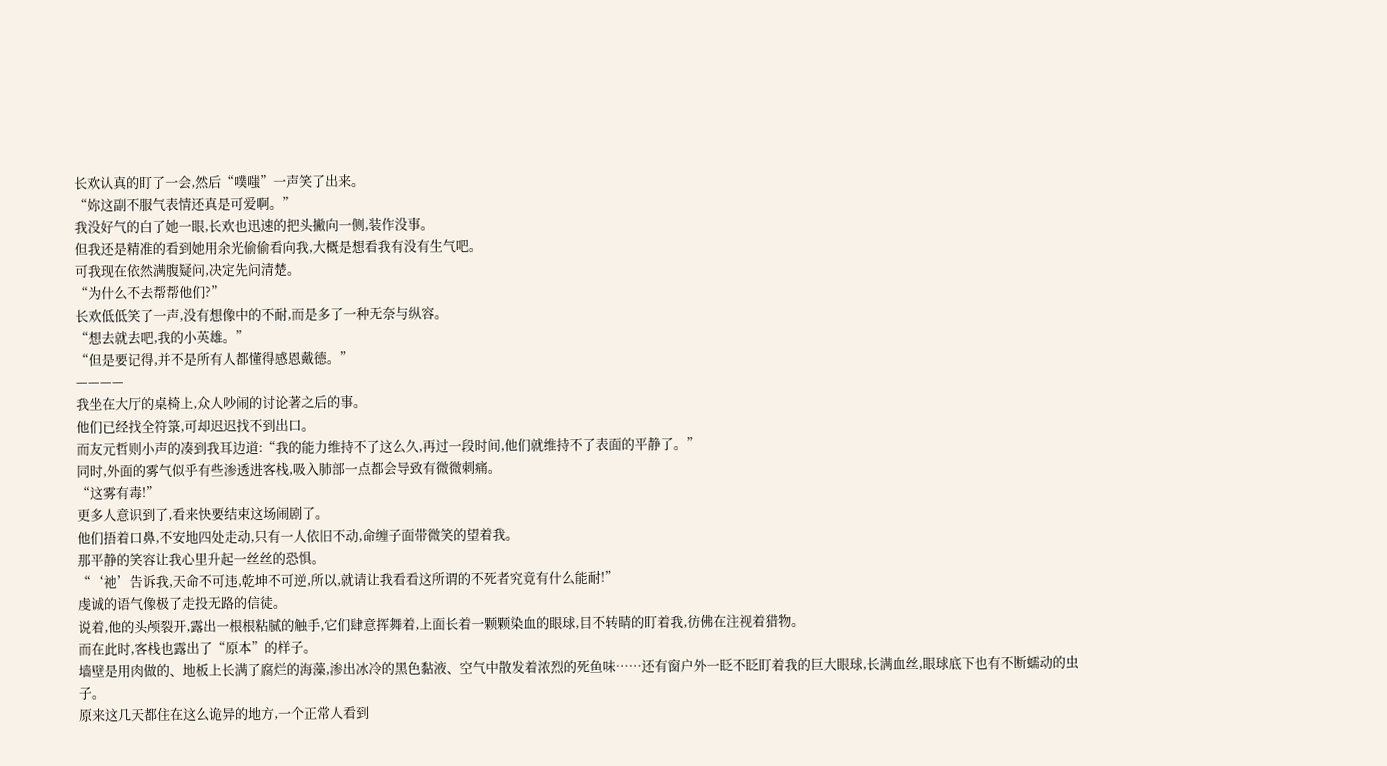长欢认真的盯了一会,然后“噗嗤”一声笑了出来。
“妳这副不服气表情还真是可爱啊。”
我没好气的白了她一眼,长欢也迅速的把头撇向一侧,装作没事。
但我还是精准的看到她用余光偷偷看向我,大概是想看我有没有生气吧。
可我现在依然满腹疑问,决定先问清楚。
“为什么不去帮帮他们?”
长欢低低笑了一声,没有想像中的不耐,而是多了一种无奈与纵容。
“想去就去吧,我的小英雄。”
“但是要记得,并不是所有人都懂得感恩戴德。”
————
我坐在大厅的桌椅上,众人吵闹的讨论著之后的事。
他们已经找全符箓,可却迟迟找不到出口。
而友元哲则小声的凑到我耳边道:“我的能力维持不了这么久,再过一段时间,他们就维持不了表面的平静了。”
同时,外面的雾气似乎有些渗透进客栈,吸入肺部一点都会导致有微微刺痛。
“这雾有毒!”
更多人意识到了,看来快要结束这场闹剧了。
他们捂着口鼻,不安地四处走动,只有一人依旧不动,命缠子面带微笑的望着我。
那平静的笑容让我心里升起一丝丝的恐惧。
“‘祂’告诉我,天命不可违,乾坤不可逆,所以,就请让我看看这所谓的不死者究竟有什么能耐!”
虔诚的语气像极了走投无路的信徒。
说着,他的头颅裂开,露出一根根粘腻的触手,它们肆意挥舞着,上面长着一颗颗染血的眼球,目不转睛的盯着我,彷佛在注视着猎物。
而在此时,客栈也露出了“原本”的样子。
墙壁是用肉做的、地板上长满了腐烂的海藻,渗出冰冷的黑色黏液、空气中散发着浓烈的死鱼味……还有窗户外一眨不眨盯着我的巨大眼球,长满血丝,眼球底下也有不断蠕动的虫子。
原来这几天都住在这么诡异的地方,一个正常人看到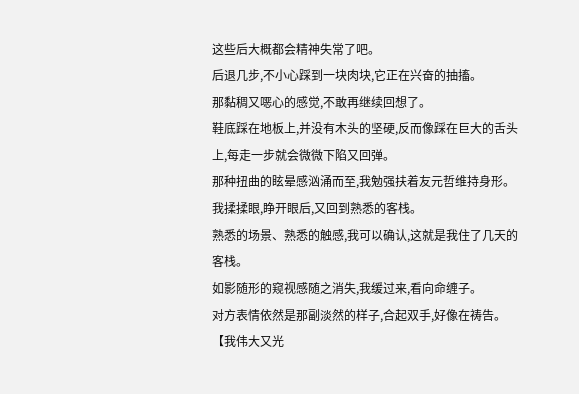这些后大概都会精神失常了吧。
后退几步,不小心踩到一块肉块,它正在兴奋的抽搐。
那黏稠又𫫇心的感觉,不敢再继续回想了。
鞋底踩在地板上,并没有木头的坚硬,反而像踩在巨大的舌头上,每走一步就会微微下陷又回弹。
那种扭曲的眩晕感汹涌而至,我勉强扶着友元哲维持身形。
我揉揉眼,睁开眼后,又回到熟悉的客栈。
熟悉的场景、熟悉的触感,我可以确认,这就是我住了几天的客栈。
如影随形的窥视感随之消失,我缓过来,看向命缠子。
对方表情依然是那副淡然的样子,合起双手,好像在祷告。
【我伟大又光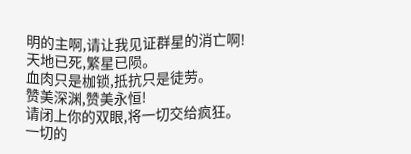明的主啊,请让我见证群星的消亡啊!
天地已死,繁星已陨。
血肉只是枷锁,抵抗只是徒劳。
赞美深渊,赞美永恒!
请闭上你的双眼,将一切交给疯狂。
一切的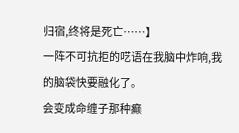归宿,终将是死亡……】
一阵不可抗拒的呓语在我脑中炸响,我的脑袋快要融化了。
会变成命缠子那种癫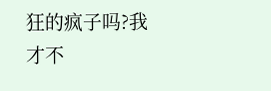狂的疯子吗?我才不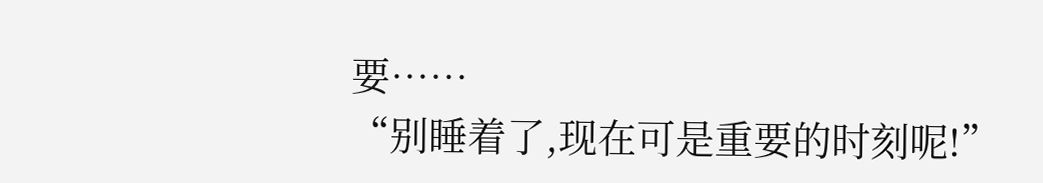要……
“别睡着了,现在可是重要的时刻呢!”